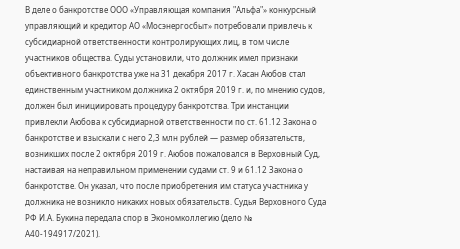В деле о банкротстве ООО «Управляющая компания "Альфа"» конкурсный управляющий и кредитор АО «Мосэнергосбыт» потребовали привлечь к субсидиарной ответственности контролирующих лиц, в том числе участников общества. Суды установили, что должник имел признаки объективного банкротства уже на 31 декабря 2017 г. Хасан Аюбов стал единственным участником должника 2 октября 2019 г. и, по мнению судов, должен был инициировать процедуру банкротства. Три инстанции привлекли Аюбова к субсидиарной ответственности по ст. 61.12 Закона о банкротстве и взыскали с него 2,3 млн рублей — размер обязательств, возникших после 2 октября 2019 г. Аюбов пожаловался в Верховный Суд, настаивая на неправильном применении судами ст. 9 и 61.12 Закона о банкротстве. Он указал, что после приобретения им статуса участника у должника не возникло никаких новых обязательств. Судья Верховного Суда РФ И.А. Букина передала спор в Экономколлегию (дело № А40-194917/2021).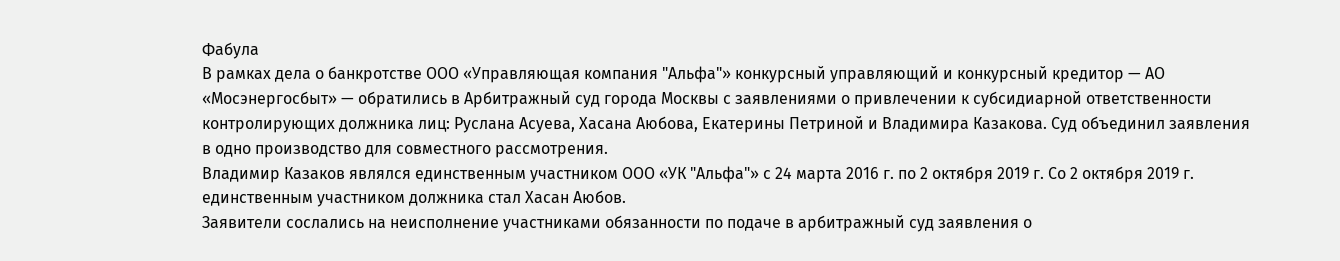Фабула
В рамках дела о банкротстве ООО «Управляющая компания "Альфа"» конкурсный управляющий и конкурсный кредитор — АО «Мосэнергосбыт» — обратились в Арбитражный суд города Москвы с заявлениями о привлечении к субсидиарной ответственности контролирующих должника лиц: Руслана Асуева, Хасана Аюбова, Екатерины Петриной и Владимира Казакова. Суд объединил заявления в одно производство для совместного рассмотрения.
Владимир Казаков являлся единственным участником ООО «УК "Альфа"» с 24 марта 2016 г. по 2 октября 2019 г. Со 2 октября 2019 г. единственным участником должника стал Хасан Аюбов.
Заявители сослались на неисполнение участниками обязанности по подаче в арбитражный суд заявления о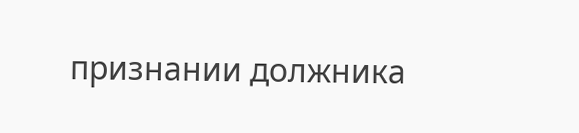признании должника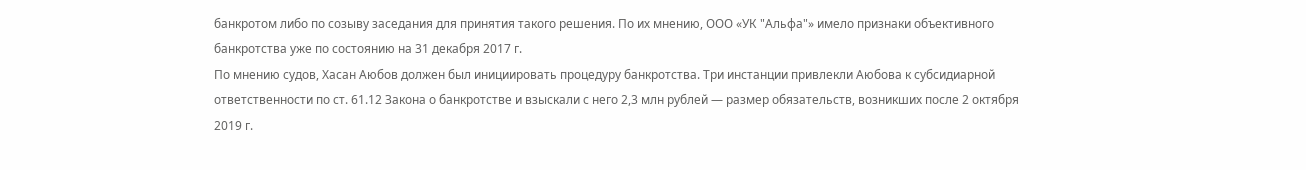банкротом либо по созыву заседания для принятия такого решения. По их мнению, ООО «УК "Альфа"» имело признаки объективного банкротства уже по состоянию на 31 декабря 2017 г.
По мнению судов, Хасан Аюбов должен был инициировать процедуру банкротства. Три инстанции привлекли Аюбова к субсидиарной ответственности по ст. 61.12 Закона о банкротстве и взыскали с него 2,3 млн рублей — размер обязательств, возникших после 2 октября 2019 г.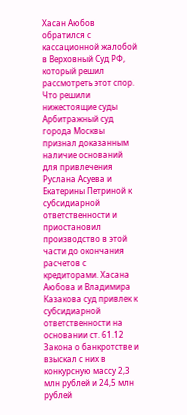Хасан Аюбов обратился с кассационной жалобой в Верховный Суд РФ, который решил рассмотреть этот спор.
Что решили нижестоящие суды
Арбитражный суд города Москвы признал доказанным наличие оснований для привлечения Руслана Асуева и Екатерины Петриной к субсидиарной ответственности и приостановил производство в этой части до окончания расчетов с кредиторами. Хасана Аюбова и Владимира Казакова суд привлек к субсидиарной ответственности на основании ст. 61.12 Закона о банкротстве и взыскал с них в конкурсную массу 2,3 млн рублей и 24,5 млн рублей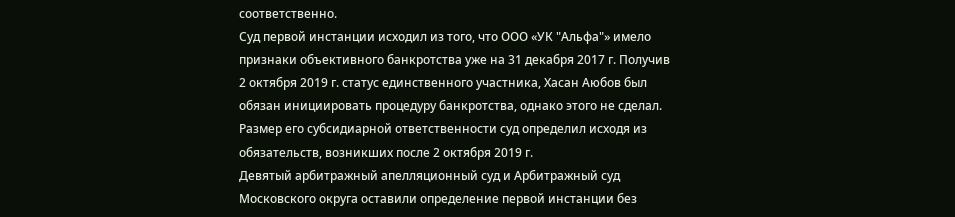соответственно.
Суд первой инстанции исходил из того, что ООО «УК "Альфа"» имело признаки объективного банкротства уже на 31 декабря 2017 г. Получив 2 октября 2019 г. статус единственного участника, Хасан Аюбов был обязан инициировать процедуру банкротства, однако этого не сделал. Размер его субсидиарной ответственности суд определил исходя из обязательств, возникших после 2 октября 2019 г.
Девятый арбитражный апелляционный суд и Арбитражный суд Московского округа оставили определение первой инстанции без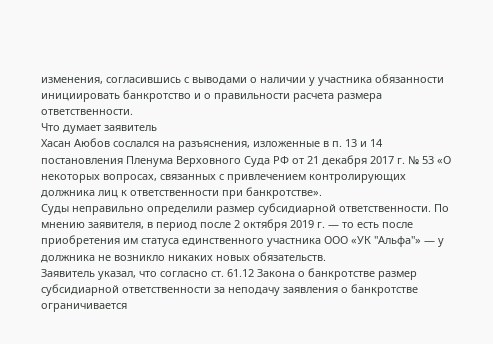изменения, согласившись с выводами о наличии у участника обязанности инициировать банкротство и о правильности расчета размера ответственности.
Что думает заявитель
Хасан Аюбов сослался на разъяснения, изложенные в п. 13 и 14 постановления Пленума Верховного Суда РФ от 21 декабря 2017 г. № 53 «О некоторых вопросах, связанных с привлечением контролирующих должника лиц к ответственности при банкротстве».
Суды неправильно определили размер субсидиарной ответственности. По мнению заявителя, в период после 2 октября 2019 г. — то есть после приобретения им статуса единственного участника ООО «УК "Альфа"» — у должника не возникло никаких новых обязательств.
Заявитель указал, что согласно ст. 61.12 Закона о банкротстве размер субсидиарной ответственности за неподачу заявления о банкротстве ограничивается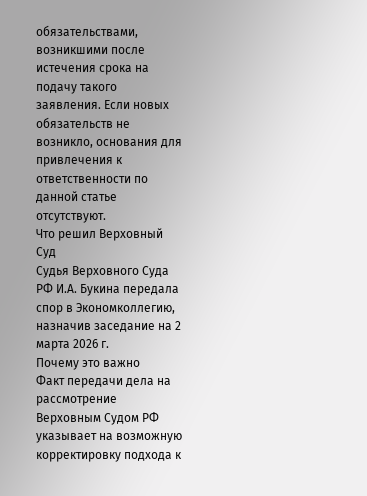обязательствами, возникшими после истечения срока на подачу такого заявления. Если новых обязательств не возникло, основания для привлечения к ответственности по данной статье отсутствуют.
Что решил Верховный Суд
Судья Верховного Суда РФ И.А. Букина передала спор в Экономколлегию, назначив заседание на 2 марта 2026 г.
Почему это важно
Факт передачи дела на рассмотрение Верховным Судом РФ указывает на возможную корректировку подхода к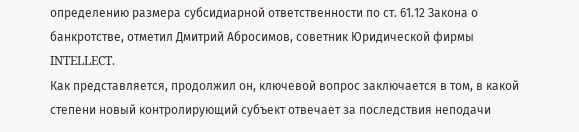определению размера субсидиарной ответственности по ст. 61.12 Закона о банкротстве, отметил Дмитрий Абросимов, советник Юридической фирмы INTELLECT.
Как представляется, продолжил он, ключевой вопрос заключается в том, в какой степени новый контролирующий субъект отвечает за последствия неподачи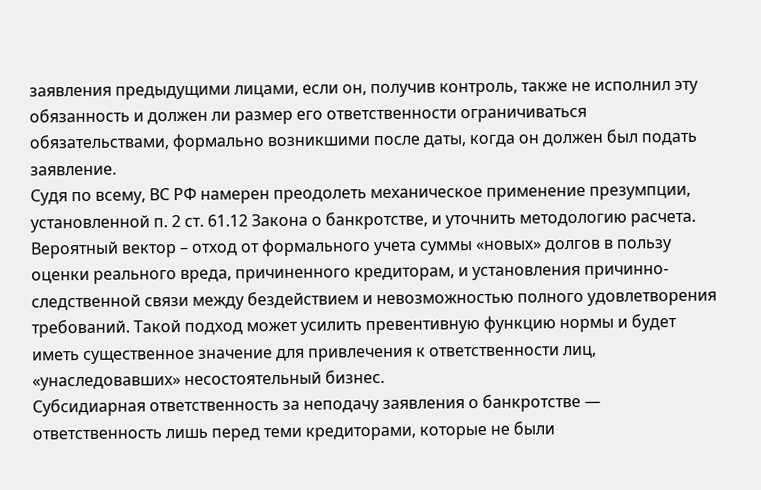заявления предыдущими лицами, если он, получив контроль, также не исполнил эту обязанность и должен ли размер его ответственности ограничиваться обязательствами, формально возникшими после даты, когда он должен был подать заявление.
Судя по всему, ВС РФ намерен преодолеть механическое применение презумпции, установленной п. 2 ст. 61.12 Закона о банкротстве, и уточнить методологию расчета. Вероятный вектор – отход от формального учета суммы «новых» долгов в пользу оценки реального вреда, причиненного кредиторам, и установления причинно-следственной связи между бездействием и невозможностью полного удовлетворения требований. Такой подход может усилить превентивную функцию нормы и будет иметь существенное значение для привлечения к ответственности лиц, «унаследовавших» несостоятельный бизнес.
Субсидиарная ответственность за неподачу заявления о банкротстве — ответственность лишь перед теми кредиторами, которые не были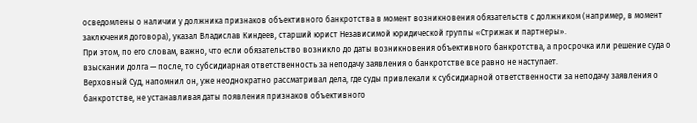осведомлены о наличии у должника признаков объективного банкротства в момент возникновения обязательств с должником (например, в момент заключения договора), указал Владислав Киндеев, старший юрист Независимой юридической группы «Стрижак и партнеры».
При этом, по его словам, важно, что если обязательство возникло до даты возникновения объективного банкротства, а просрочка или решение суда о взыскании долга — после, то субсидиарная ответственность за неподачу заявления о банкротстве все равно не наступает.
Верховный Суд, напомнил он, уже неоднократно рассматривал дела, где суды привлекали к субсидиарной ответственности за неподачу заявления о банкротстве, не устанавливая даты появления признаков объективного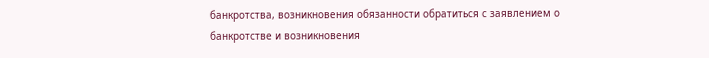банкротства, возникновения обязанности обратиться с заявлением о банкротстве и возникновения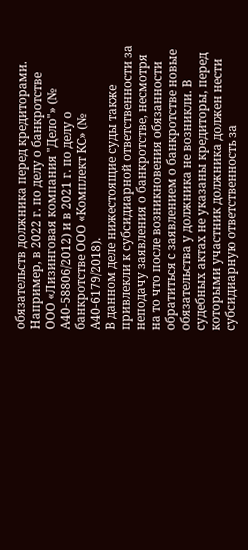обязательств должника перед кредиторами. Например, в 2022 г. по делу о банкротстве ООО «Лизинговая компания "Дело"» (№ А40-58806/2012) и в 2021 г. по делу о банкротстве ООО «Комплект КС» (№ А40-6179/2018).
В данном деле нижестоящие суды также привлекли к субсидиарной ответственности за неподачу заявления о банкротстве, несмотря на то что после возникновения обязанности обратиться с заявлением о банкротстве новые обязательства у должника не возникли. В судебных актах не указаны кредиторы, перед которыми участник должника должен нести субсидиарную ответственность за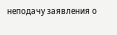неподачу заявления о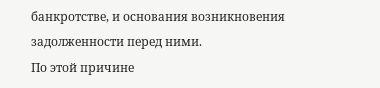банкротстве, и основания возникновения задолженности перед ними.
По этой причине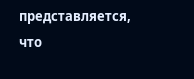представляется, что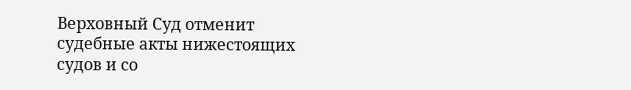Верховный Суд отменит судебные акты нижестоящих судов и со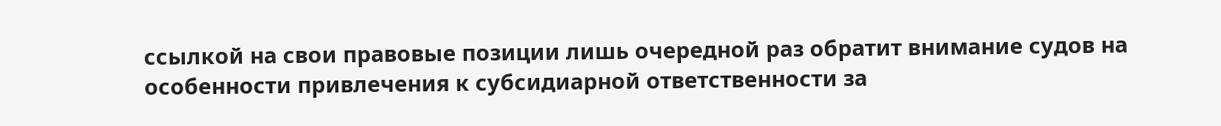ссылкой на свои правовые позиции лишь очередной раз обратит внимание судов на особенности привлечения к субсидиарной ответственности за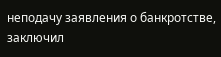неподачу заявления о банкротстве, заключил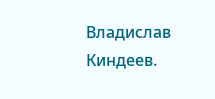Владислав Киндеев.